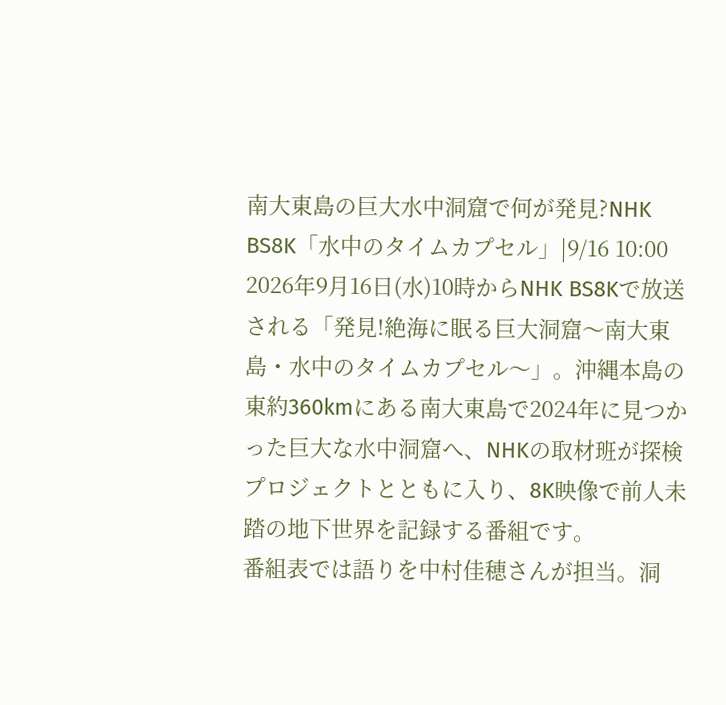南大東島の巨大水中洞窟で何が発見?NHK BS8K「水中のタイムカプセル」|9/16 10:00
2026年9月16日(水)10時からNHK BS8Kで放送される「発見!絶海に眠る巨大洞窟〜南大東島・水中のタイムカプセル〜」。沖縄本島の東約360kmにある南大東島で2024年に見つかった巨大な水中洞窟へ、NHKの取材班が探検プロジェクトとともに入り、8K映像で前人未踏の地下世界を記録する番組です。
番組表では語りを中村佳穂さんが担当。洞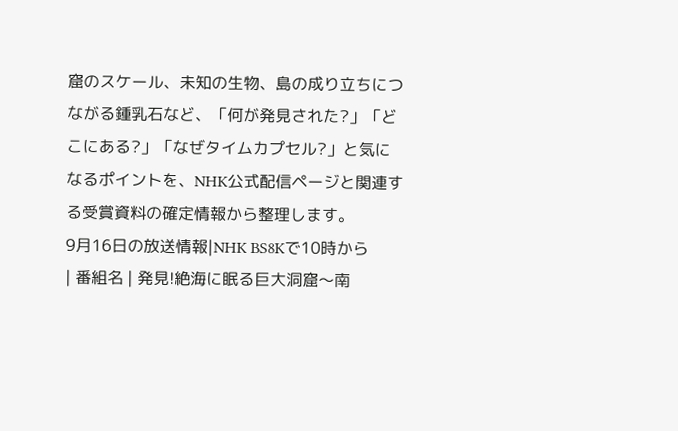窟のスケール、未知の生物、島の成り立ちにつながる鍾乳石など、「何が発見された?」「どこにある?」「なぜタイムカプセル?」と気になるポイントを、NHK公式配信ページと関連する受賞資料の確定情報から整理します。
9月16日の放送情報|NHK BS8Kで10時から
| 番組名 | 発見!絶海に眠る巨大洞窟〜南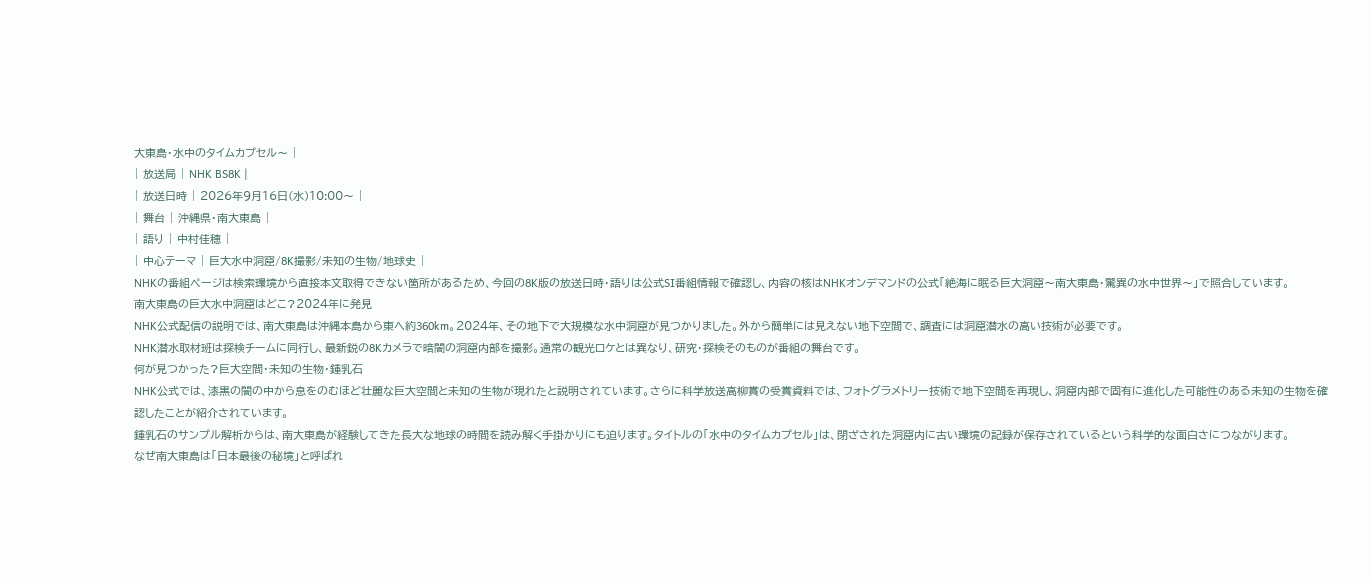大東島・水中のタイムカプセル〜 |
| 放送局 | NHK BS8K |
| 放送日時 | 2026年9月16日(水)10:00〜 |
| 舞台 | 沖縄県・南大東島 |
| 語り | 中村佳穂 |
| 中心テーマ | 巨大水中洞窟/8K撮影/未知の生物/地球史 |
NHKの番組ページは検索環境から直接本文取得できない箇所があるため、今回の8K版の放送日時・語りは公式SI番組情報で確認し、内容の核はNHKオンデマンドの公式「絶海に眠る巨大洞窟〜南大東島・驚異の水中世界〜」で照合しています。
南大東島の巨大水中洞窟はどこ?2024年に発見
NHK公式配信の説明では、南大東島は沖縄本島から東へ約360km。2024年、その地下で大規模な水中洞窟が見つかりました。外から簡単には見えない地下空間で、調査には洞窟潜水の高い技術が必要です。
NHK潜水取材班は探検チームに同行し、最新鋭の8Kカメラで暗闇の洞窟内部を撮影。通常の観光ロケとは異なり、研究・探検そのものが番組の舞台です。
何が見つかった?巨大空間・未知の生物・鍾乳石
NHK公式では、漆黒の闇の中から息をのむほど壮麗な巨大空間と未知の生物が現れたと説明されています。さらに科学放送高柳賞の受賞資料では、フォトグラメトリー技術で地下空間を再現し、洞窟内部で固有に進化した可能性のある未知の生物を確認したことが紹介されています。
鍾乳石のサンプル解析からは、南大東島が経験してきた長大な地球の時間を読み解く手掛かりにも迫ります。タイトルの「水中のタイムカプセル」は、閉ざされた洞窟内に古い環境の記録が保存されているという科学的な面白さにつながります。
なぜ南大東島は「日本最後の秘境」と呼ばれ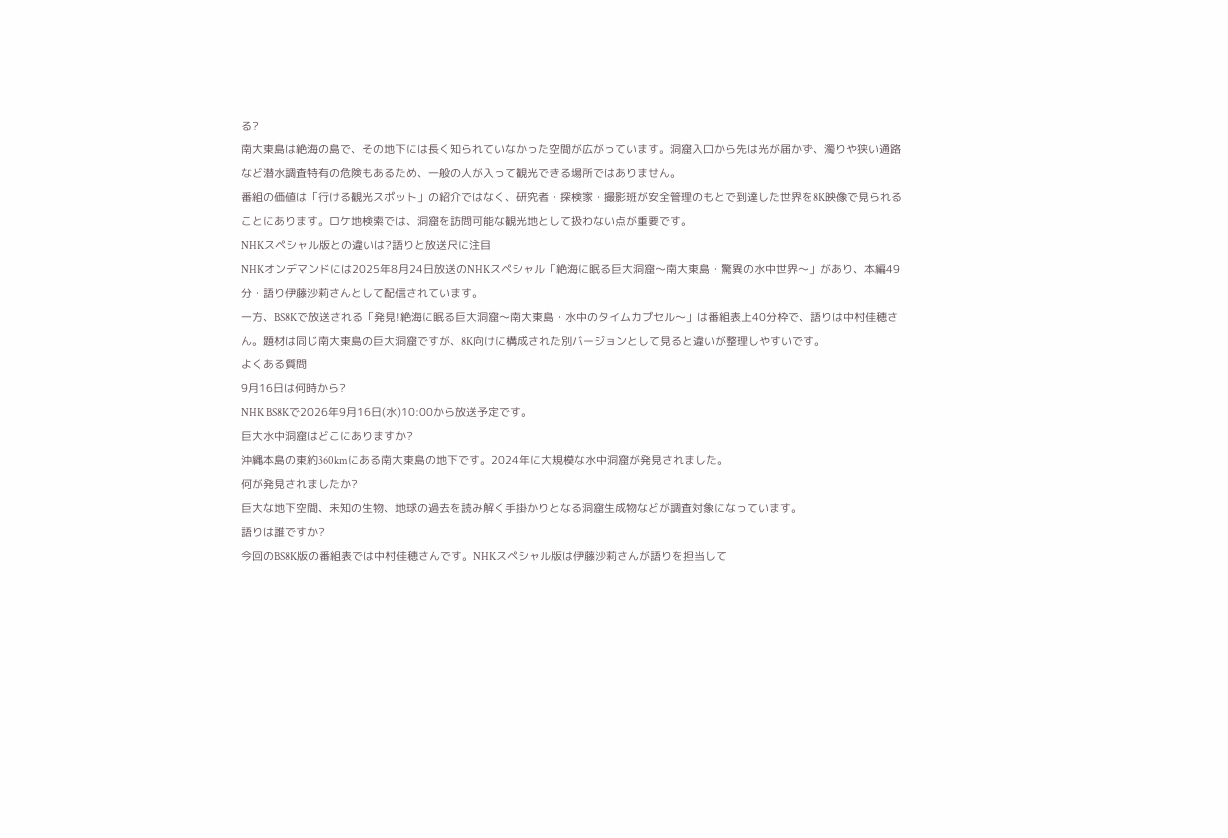る?
南大東島は絶海の島で、その地下には長く知られていなかった空間が広がっています。洞窟入口から先は光が届かず、濁りや狭い通路など潜水調査特有の危険もあるため、一般の人が入って観光できる場所ではありません。
番組の価値は「行ける観光スポット」の紹介ではなく、研究者・探検家・撮影班が安全管理のもとで到達した世界を8K映像で見られることにあります。ロケ地検索では、洞窟を訪問可能な観光地として扱わない点が重要です。
NHKスペシャル版との違いは?語りと放送尺に注目
NHKオンデマンドには2025年8月24日放送のNHKスペシャル「絶海に眠る巨大洞窟〜南大東島・驚異の水中世界〜」があり、本編49分・語り伊藤沙莉さんとして配信されています。
一方、BS8Kで放送される「発見!絶海に眠る巨大洞窟〜南大東島・水中のタイムカプセル〜」は番組表上40分枠で、語りは中村佳穂さん。題材は同じ南大東島の巨大洞窟ですが、8K向けに構成された別バージョンとして見ると違いが整理しやすいです。
よくある質問
9月16日は何時から?
NHK BS8Kで2026年9月16日(水)10:00から放送予定です。
巨大水中洞窟はどこにありますか?
沖縄本島の東約360kmにある南大東島の地下です。2024年に大規模な水中洞窟が発見されました。
何が発見されましたか?
巨大な地下空間、未知の生物、地球の過去を読み解く手掛かりとなる洞窟生成物などが調査対象になっています。
語りは誰ですか?
今回のBS8K版の番組表では中村佳穂さんです。NHKスペシャル版は伊藤沙莉さんが語りを担当して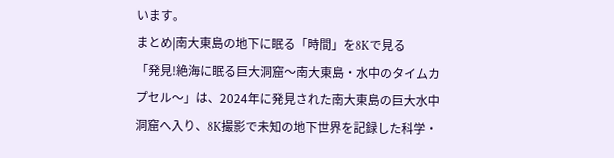います。
まとめ|南大東島の地下に眠る「時間」を8Kで見る
「発見!絶海に眠る巨大洞窟〜南大東島・水中のタイムカプセル〜」は、2024年に発見された南大東島の巨大水中洞窟へ入り、8K撮影で未知の地下世界を記録した科学・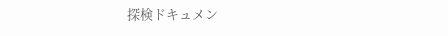探検ドキュメン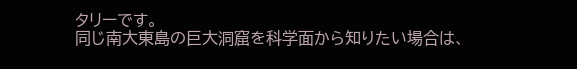タリーです。
同じ南大東島の巨大洞窟を科学面から知りたい場合は、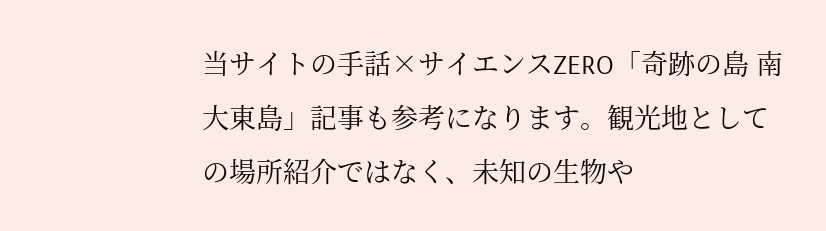当サイトの手話×サイエンスZERO「奇跡の島 南大東島」記事も参考になります。観光地としての場所紹介ではなく、未知の生物や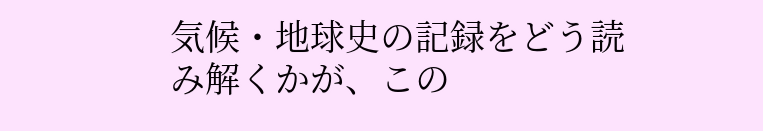気候・地球史の記録をどう読み解くかが、この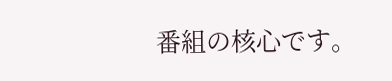番組の核心です。